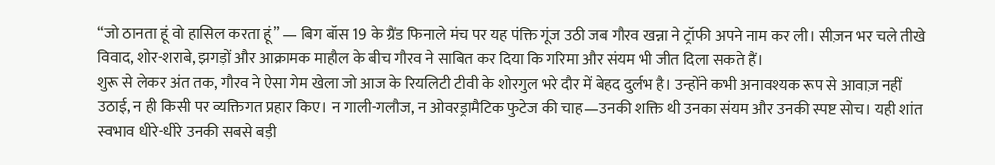“जो ठानता हूं वो हासिल करता हूं” — बिग बॉस 19 के ग्रैंड फिनाले मंच पर यह पंक्ति गूंज उठी जब गौरव खन्ना ने ट्रॉफी अपने नाम कर ली। सीज़न भर चले तीखे विवाद, शोर-शराबे, झगड़ों और आक्रामक माहौल के बीच गौरव ने साबित कर दिया कि गरिमा और संयम भी जीत दिला सकते हैं।
शुरू से लेकर अंत तक, गौरव ने ऐसा गेम खेला जो आज के रियलिटी टीवी के शोरगुल भरे दौर में बेहद दुर्लभ है। उन्होंने कभी अनावश्यक रूप से आवाज़ नहीं उठाई, न ही किसी पर व्यक्तिगत प्रहार किए। न गाली-गलौज, न ओवरड्रामैटिक फुटेज की चाह—उनकी शक्ति थी उनका संयम और उनकी स्पष्ट सोच। यही शांत स्वभाव धीरे-धीरे उनकी सबसे बड़ी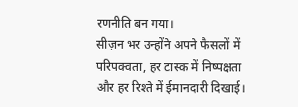रणनीति बन गया।
सीज़न भर उन्होंने अपने फैसलों में परिपक्वता, हर टास्क में निष्पक्षता और हर रिश्ते में ईमानदारी दिखाई।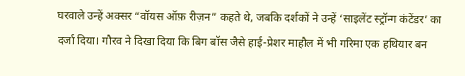घरवाले उन्हें अक्सर “वॉयस ऑफ़ रीज़न” कहते थे, जबकि दर्शकों ने उन्हें ‘साइलेंट स्ट्रॉन्ग कंटेंडर’ का दर्जा दिया। गौरव ने दिखा दिया कि बिग बॉस जैसे हाई-प्रेशर माहौल में भी गरिमा एक हथियार बन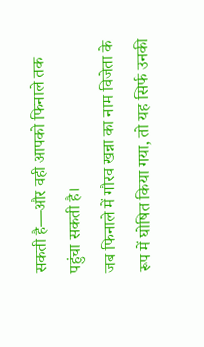सकती है—और वही आपको फिनाले तक पहुंचा सकती है।
जब फिनाले में गौरव खन्ना का नाम विजेता के रूप में घोषित किया गया, तो यह सिर्फ उनकी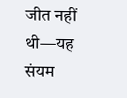जीत नहीं थी—यह संयम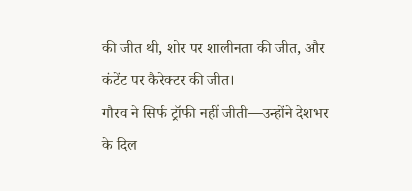की जीत थी, शोर पर शालीनता की जीत, और कंटेंट पर कैरेक्टर की जीत।
गौरव ने सिर्फ ट्रॉफी नहीं जीती—उन्होंने देशभर के दिल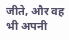जीते, और वह भी अपनी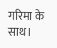गरिमा के साथ।